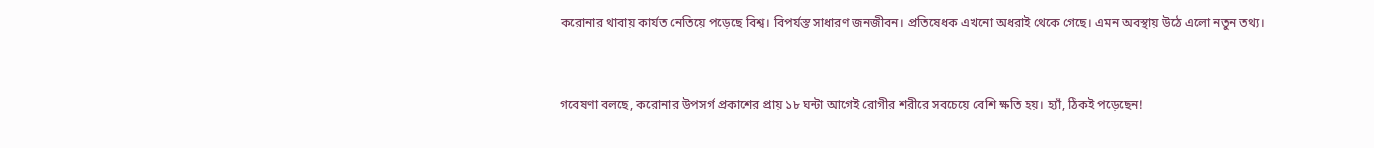করোনার থাবায় কার্যত নেতিয়ে পড়েছে বিশ্ব। বিপর্যস্ত সাধারণ জনজীবন। প্রতিষেধক এখনো অধরাই থেকে গেছে। এমন অবস্থায় উঠে এলো নতুন তথ্য।


গবেষণা বলছে, করোনার উপসর্গ প্রকাশের প্রায় ১৮ ঘন্টা আগেই রোগীর শরীরে সবচেয়ে বেশি ক্ষতি হয়। হ্যাঁ, ঠিকই পড়েছেন!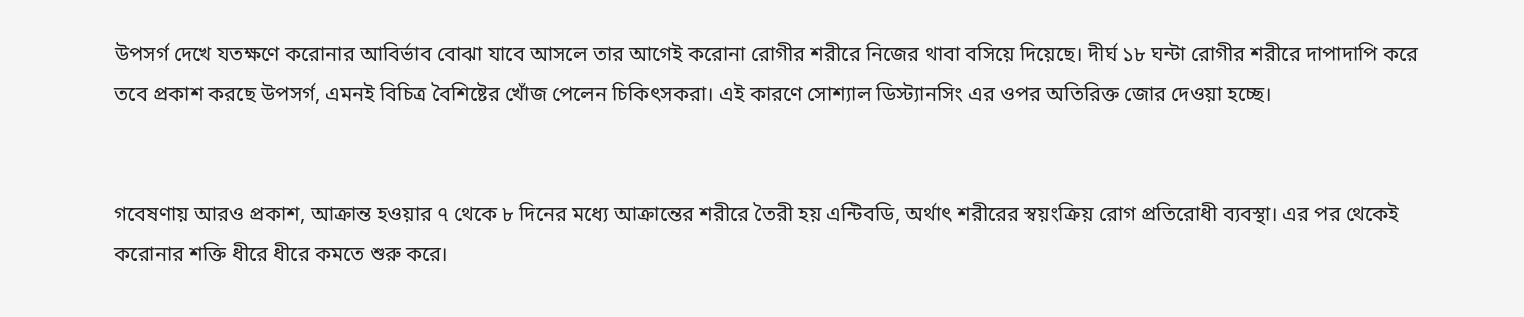উপসর্গ দেখে যতক্ষণে করোনার আবির্ভাব বোঝা যাবে আসলে তার আগেই করোনা রোগীর শরীরে নিজের থাবা বসিয়ে দিয়েছে। দীর্ঘ ১৮ ঘন্টা রোগীর শরীরে দাপাদাপি করে তবে প্রকাশ করছে উপসর্গ, এমনই বিচিত্র বৈশিষ্টের খোঁজ পেলেন চিকিৎসকরা। এই কারণে সোশ্যাল ডিস্ট্যানসিং এর ওপর অতিরিক্ত জোর দেওয়া হচ্ছে।


গবেষণায় আরও প্রকাশ, আক্রান্ত হওয়ার ৭ থেকে ৮ দিনের মধ্যে আক্রান্তের শরীরে তৈরী হয় এন্টিবডি, অর্থাৎ শরীরের স্বয়ংক্রিয় রোগ প্রতিরোধী ব্যবস্থা। এর পর থেকেই করোনার শক্তি ধীরে ধীরে কমতে শুরু করে।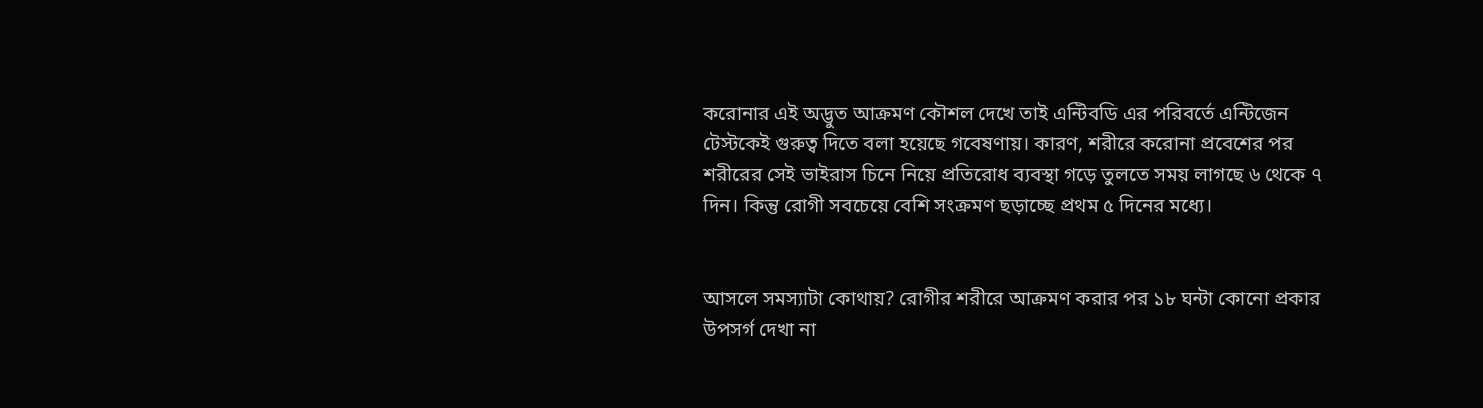করোনার এই অদ্ভুত আক্রমণ কৌশল দেখে তাই এন্টিবডি এর পরিবর্তে এন্টিজেন টেস্টকেই গুরুত্ব দিতে বলা হয়েছে গবেষণায়। কারণ, শরীরে করোনা প্রবেশের পর শরীরের সেই ভাইরাস চিনে নিয়ে প্রতিরোধ ব্যবস্থা গড়ে তুলতে সময় লাগছে ৬ থেকে ৭ দিন। কিন্তু রোগী সবচেয়ে বেশি সংক্রমণ ছড়াচ্ছে প্রথম ৫ দিনের মধ্যে।


আসলে সমস্যাটা কোথায়? রোগীর শরীরে আক্রমণ করার পর ১৮ ঘন্টা কোনো প্রকার উপসর্গ দেখা না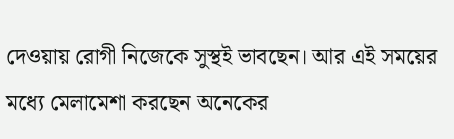দেওয়ায় রোগী নিজেকে সুস্থই ভাবছেন। আর এই সময়ের মধ্যে মেলামেশা করছেন অনেকের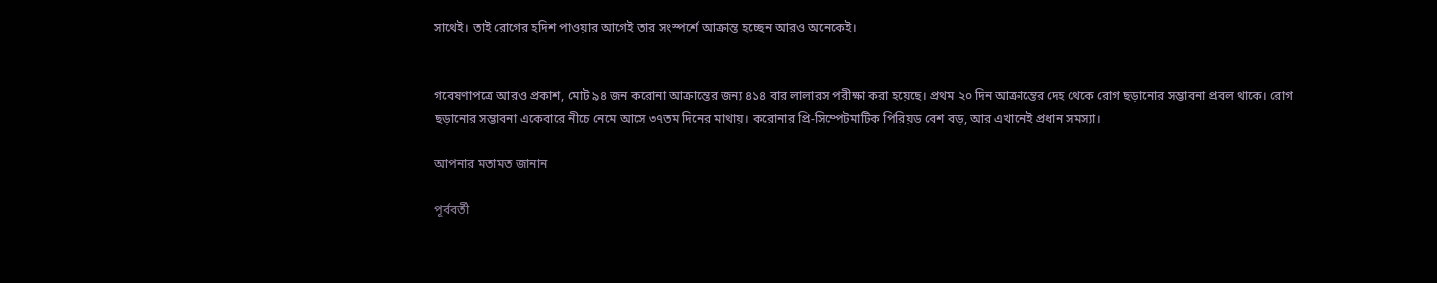সাথেই। তাই রোগের হদিশ পাওয়ার আগেই তার সংস্পর্শে আক্রান্ত হচ্ছেন আরও অনেকেই।


গবেষণাপত্রে আরও প্রকাশ, মোট ৯৪ জন করোনা আক্রান্তের জন্য ৪১৪ বার লালারস পরীক্ষা করা হয়েছে। প্রথম ২০ দিন আক্রান্তের দেহ থেকে রোগ ছড়ানোর সম্ভাবনা প্রবল থাকে। রোগ ছড়ানোর সম্ভাবনা একেবারে নীচে নেমে আসে ৩৭তম দিনের মাথায়। করোনার প্রি-সিম্পেটমাটিক পিরিয়ড বেশ বড়, আর এখানেই প্রধান সমস্যা।

আপনার মতামত জানান

পূর্ববর্তী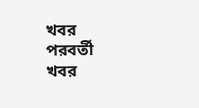খবর পরবর্তী খবর